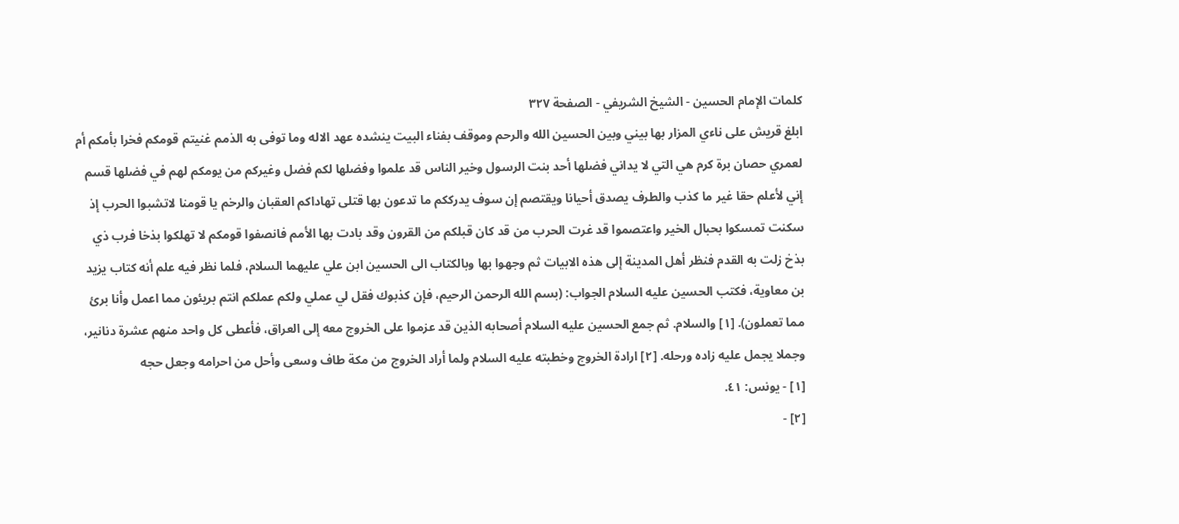كلمات الإمام الحسين - الشيخ الشريفي - الصفحة ٣٢٧
ابلغ قريش على ناءي المزار بها بيني وبين الحسين الله والرحم وموقف بفناء البيت ينشده عهد الاله وما توفى به الذمم غنيتم قومكم فخرا بأمكم أم لعمري حصان برة كرم هي التي لا يداني فضلها أحد بنت الرسول وخير الناس قد علموا وفضلها لكم فضل وغيركم من يومكم لهم في فضلها قسم إني لأعلم حقا غير ما كذب والطرف يصدق أحيانا ويقتصم إن سوف يدرككم ما تدعون بها قتلى تهاداكم العقبان والرخم يا قومنا لاتشبوا الحرب إذ سكنت تمسكوا بحبال الخير واعتصموا قد غرت الحرب من قد كان قبلكم من القرون وقد بادت بها الأمم فانصفوا قومكم لا تهلكوا بذخا فرب ذي بذخ زلت به القدم فنظر أهل المدينة إلى هذه الابيات ثم وجهوا بها وبالكتاب الى الحسين ابن علي عليهما السلام، فلما نظر فيه علم أنه كتاب يزيد بن معاوية، فكتب الحسين عليه السلام الجواب: (بسم الله الرحمن الرحيم، فإن كذبوك فقل لي عملي ولكم عملكم انتم بريئون مما اعمل وأنا برئ مما تعملون). [١] والسلام. ثم جمع الحسين عليه السلام أصحابه الذين قد عزموا على الخروج معه إلى العراق، فأعطى كل واحد منهم عشرة دنانير، وجملا يجمل عليه زاده ورحله. [٢] ارادة الخروج وخطبته عليه السلام ولما أراد الخروج من مكة طاف وسعى وأحل من احرامه وجعل حجه
[١] - يونس: ٤١.
[٢] -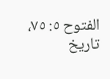الفتوح ٥: ٧٥، تاريخ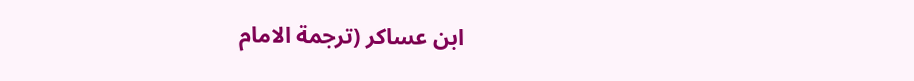ابن عساكر (ترجمة الامام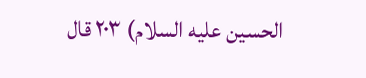الحسين عليه السلام) ٢٠٣ قال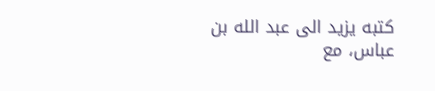كتبه يزيد الى عبد الله بن عباس، مع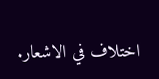اختلاف في الاشعار.